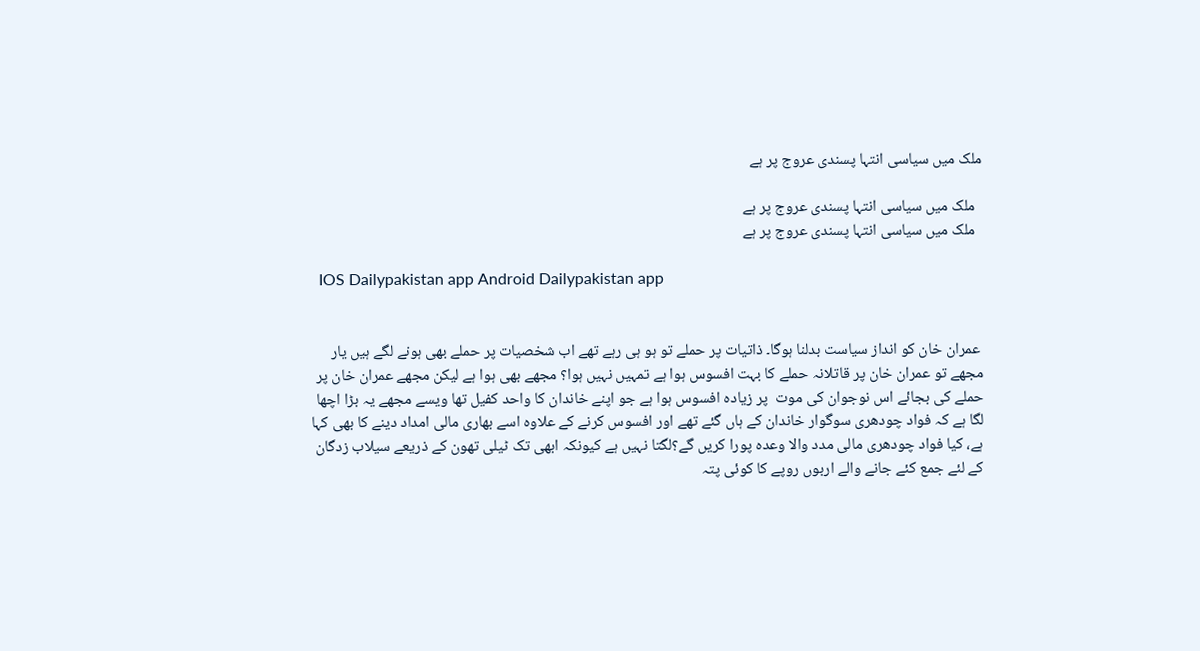ملک میں سیاسی انتہا پسندی عروج پر ہے

  ملک میں سیاسی انتہا پسندی عروج پر ہے
  ملک میں سیاسی انتہا پسندی عروج پر ہے

  IOS Dailypakistan app Android Dailypakistan app


 عمران خان کو انداز سیاست بدلنا ہوگا۔ ذاتیات پر حملے تو ہو ہی رہے تھے اب شخصیات پر حملے بھی ہونے لگے ہیں یار مجھے تو عمران خان پر قاتلانہ حملے کا بہت افسوس ہوا ہے تمہیں نہیں ہوا؟ مجھے بھی ہوا ہے لیکن مجھے عمران خان پر حملے کی بجائے اس نوجوان کی موت  پر زیادہ افسوس ہوا ہے جو اپنے خاندان کا واحد کفیل تھا ویسے مجھے یہ بڑا اچھا لگا ہے کہ فواد چودھری سوگوار خاندان کے ہاں گئے تھے اور افسوس کرنے کے علاوہ اسے بھاری مالی امداد دینے کا بھی کہا ہے، کیا فواد چودھری مالی مدد والا وعدہ پورا کریں گے؟لگتا نہیں ہے کیونکہ ابھی تک ٹیلی تھون کے ذریعے سیلاب زدگان کے لئے جمع کئے جانے والے اربوں روپے کا کوئی پتہ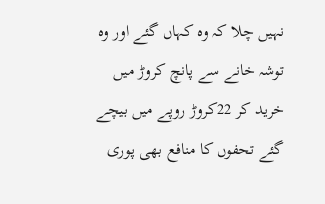نہیں چلا کہ وہ کہاں گئے اور وہ توشہ خانے سے پانچ کروڑ میں خرید کر 22کروڑ روپے میں بیچے گئے تحفوں کا منافع بھی پوری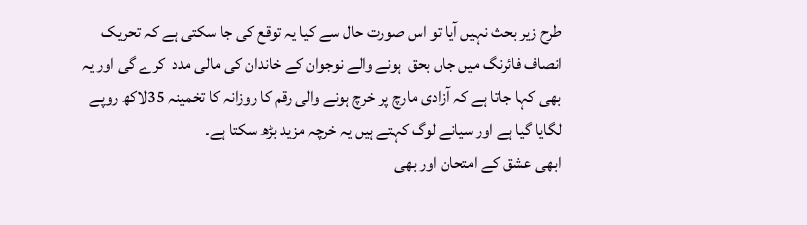طرح زیر بحث نہیں آیا تو اس صورت حال سے کیا یہ توقع کی جا سکتی ہے کہ تحریک انصاف فائرنگ میں جاں بحق  ہونے والے نوجوان کے خاندان کی مالی مدد  کرے گی اور یہ بھی کہا جاتا ہے کہ آزادی مارچ پر خرچ ہونے والی رقم کا روزانہ کا تخمینہ 35لاکھ روپے لگایا گیا ہے اور سیانے لوگ کہتے ہیں یہ خرچہ مزید بڑھ سکتا ہے۔
ابھی عشق کے امتحان اور بھی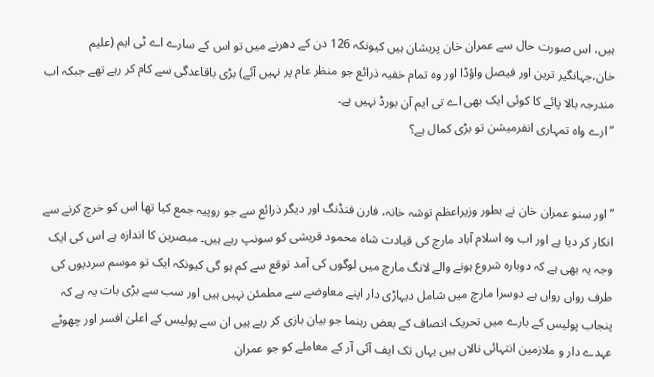ہیں، اس صورت حال سے عمران خان پریشان ہیں کیونکہ 126 دن کے دھرنے میں تو اس کے سارے اے ٹی ایم (علیم خان،جہانگیر ترین اور فیصل واؤڈا اور وہ تمام خفیہ ذرائع جو منظر عام پر نہیں آئے) بڑی باقاعدگی سے کام کر رہے تھے جبکہ اب مندرجہ بالا پائے کا کوئی ایک بھی اے تی ایم آن بورڈ نہیں ہے۔
”ارے واہ تمہاری انفرمیشن تو بڑی کمال ہے؟


”اور سنو عمران خان نے بطور وزیراعظم توشہ خانہ، فارن فنڈنگ اور دیگر ذرائع سے جو روپیہ جمع کیا تھا اس کو خرچ کرنے سے انکار کر دیا ہے اور اب وہ اسلام آباد مارچ کی قیادت شاہ محمود قریشی کو سونپ رہے ہیں۔ مبصرین کا اندازہ ہے اس کی ایک وجہ یہ بھی ہے کہ دوبارہ شروع ہونے والے لانگ مارچ میں لوگوں کی آمد توقع سے کم ہو گی کیونکہ ایک تو موسم سردیوں کی طرف رواں رواں ہے دوسرا مارچ میں شامل دیہاڑی دار اپنے معاوضے سے مطمئن نہیں ہیں اور سب سے بڑی بات یہ ہے کہ پنجاب پولیس کے بارے میں تحریک انصاف کے بعض رہنما جو بیان بازی کر رہے ہیں ان سے پولیس کے اعلیٰ افسر اور چھوٹے عہدے دار و ملازمین انتہائی نالاں ہیں یہاں تک ایف آئی آر کے معاملے کو جو عمران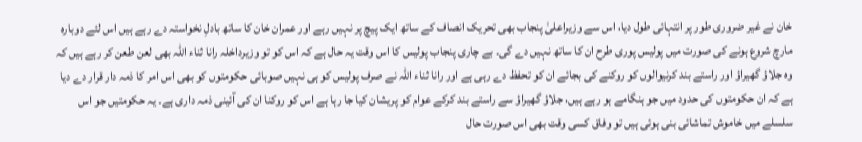خان نے غیر ضروری طور پر انتہائی طول دیا، اس سے وزیراعلیٰ پنجاب بھی تحریک انصاف کے ساتھ ایک پیچ پر نہیں رہے اور عمران خان کا ساتھ بادلِ نخواستہ دے رہے ہیں اس لئے دوبارہ مارچ شروع ہونے کی صورت میں پولیس پوری طرح ان کا ساتھ نہیں دے گی۔ بے چاری پنجاب پولیس کا اس وقت یہ حال ہے کہ اس کو تو وزیرداخلہ رانا ثناء اللہ بھی لعن طعن کر رہے ہیں کہ وہ جلاؤ گھیراؤ اور راستے بند کرنیوالوں کو روکنے کی بجائے ان کو تحفظ دے رہی ہے اور رانا ثناء اللہ نے صرف پولیس کو ہی نہیں صوبائی حکومتوں کو بھی اس امر کا ذمہ دار قرار دے دیا ہے کہ ان حکومتوں کی حدود میں جو ہنگامے ہو رہے ہیں، جلاؤ گھیراؤ سے راستے بند کرکے عوام کو پریشان کیا جا رہا ہے اس کو روکنا ان کی آئینی ذمہ داری ہے۔ یہ حکومتیں جو اس سلسلے میں خاموش تماشائی بنی ہوئی ہیں تو وفاق کسی وقت بھی اس صورت حال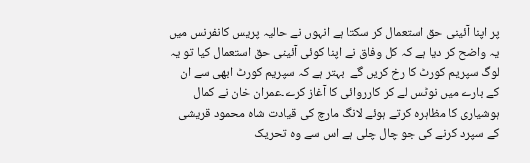پر اپنا آئینی حق استعمال کر سکتا ہے انہوں نے حالیہ پریس کانفرنس میں یہ واضح کر دیا ہے کہ کل وفاق نے اپنا کوئی آئینی حق استعمال کیا تو یہ لوگ سپریم کورٹ کا رخ کریں گے  بہتر ہے کہ سپریم کورٹ ابھی سے ان کے بارے میں نوٹس لے کر کارروائی کا آغاز کرے۔عمران خان نے کمال ہوشیاری کا مظاہرہ کرتے ہوئے لانگ مارچ کی قیادت شاہ محمود قریشی کے سپرد کرنے کی جو چال چلی ہے اس سے وہ تحریک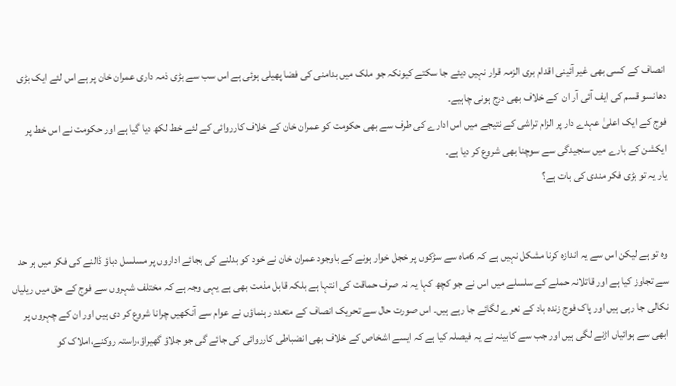انصاف کے کسی بھی غیر آئینی اقدام بری الزمہ قرار نہیں دیئے جا سکتے کیونکہ جو ملک میں بدامنی کی فضا پھیلی ہوئی ہے اس سب سے بڑی ذمہ داری عمران خان پر ہے اس لئے ایک بڑی دھانسو قسم کی ایف آئی آر ان  کے خلاف بھی درج ہونی چاہیے۔
فوج کے ایک اعلیٰ عہدے دار پر الزام تراشی کے نتیجے میں اس ادارے کی طرف سے بھی حکومت کو عمران خان کے خلاف کارروائی کے لئے خط لکھ دیا گیا ہے اور حکومت نے اس خط پر ایکشن کے بارے میں سنجیدگی سے سوچنا بھی شروع کر دیا ہے۔
یار یہ تو بڑی فکر مندی کی بات ہے؟


وہ تو ہے لیکن اس سے یہ اندازہ کرنا مشکل نہیں ہے کہ 6ماہ سے سڑکوں پر خجل خوار ہونے کے باوجود عمران خان نے خود کو بدلنے کی بجائے اداروں پر مسلسل دباؤ ڈالنے کی فکر میں ہر حد سے تجاوز کیا ہے اور قاتلانہ حملے کے سلسلے میں اس نے جو کچھ کہا یہ نہ صرف حماقت کی انتہا ہے بلکہ قابل مذمت بھی ہے یہی وجہ ہے کہ مختلف شہروں سے فوج کے حق میں ریلیاں نکالی جا رہی ہیں اور پاک فوج زندہ باد کے نعرے لگائے جا رہے ہیں۔ اس صورت حال سے تحریک انصاف کے متعدد رہنماؤں نے عوام سے آنکھیں چرانا شروع کر دی ہیں اور ان کے چہروں پر ابھی سے ہوائیاں اڑنے لگی ہیں اور جب سے کابینہ نے یہ فیصلہ کیا ہے کہ ایسے اشخاص کے خلاف بھی انضباطی کارروائی کی جائے گی جو جلاؤ گھیراؤ،راستہ روکنے،املاک کو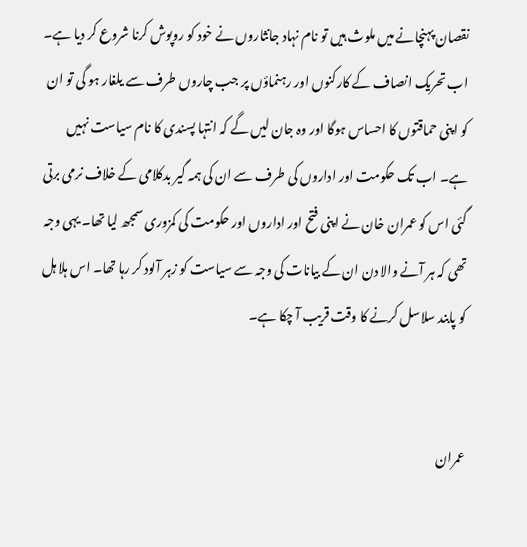نقصان پہنچانے میں ملوث ہیں تو نام نہاد جانثاروں نے خود کو روپوش کرنا شروع کر دیا ہے۔ اب تحریک انصاف کے کارکنوں اور رہنماؤں پر جب چاروں طرف سے یلغار ہو گی تو ان کو اپنی حماقتوں کا احساس ہوگا اور وہ جان لیں گے کہ انتہا پسندی کا نام سیاست نہیں ہے۔ اب تک حکومت اور اداروں کی طرف سے ان کی ہمہ گیر بدکلامی کے خلاف نرمی برتی گئی اس کو عمران خان نے اپنی فتح اور اداروں اور حکومت کی کمزوری سمجھ لیا تھا۔ یہی وجہ تھی کہ ہر آنے والا دن ان کے بیانات کی وجہ سے سیاست کو زہر آلود کر رہا تھا۔ اس ہلا ہل کو پابند سلاسل کرنے کا وقت قریب آ چکا ہے۔


عمران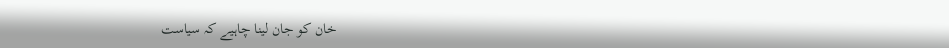خان کو جان لینا چاہیے کہ سیاست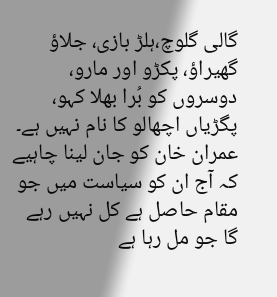گالی گلوچ،ہلڑ بازی، جلاؤ گھیراؤ، پکڑو اور مارو، دوسروں کو بُرا بھلا کہو، پگڑیاں اچھالو کا نام نہیں ہے۔ عمران خان کو جان لینا چاہیے کہ آج ان کو سیاست میں جو مقام حاصل ہے کل نہیں رہے گا جو مل رہا ہے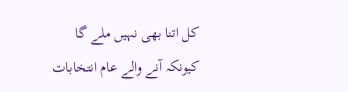کل اتنا بھی نہیں ملے گا کیونکہ آنے والے عام انتخابات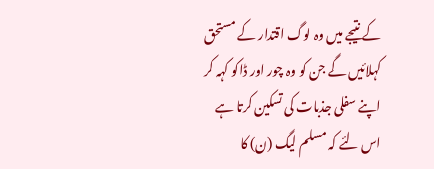کے نتیجے میں وہ لوگ اقتدار کے مستحق کہلائیں گے جن کو وہ چور اور ڈاکو کہہ کر اپنے سفلی جذبات کی تسکین کرتا ہے اس لئے کہ مسلم لیگ (ن) کا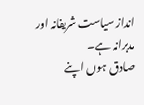انداز سیاست شریفانہ اور مدبرانہ ہے۔
صادق ہوں اپنے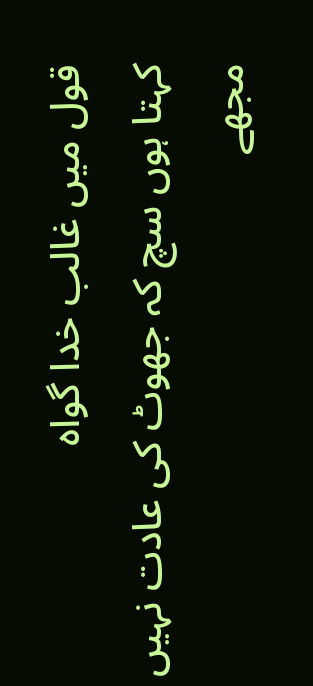قول میں غالب خدا گواہ
کہتا ہوں سچ کہ جھوٹ کی عادت نہیں مجھے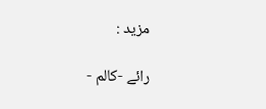مزید :

رائے -کالم -